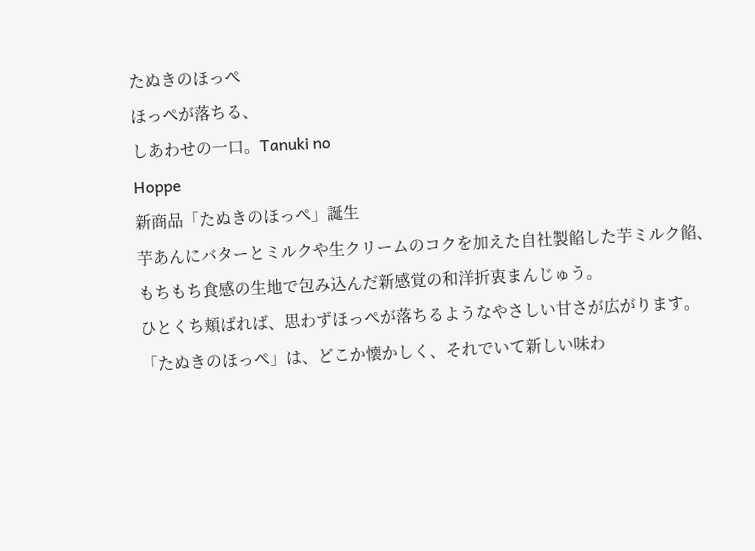たぬきのほっぺ
ほっぺが落ちる、
しあわせの一口。Tanuki no
Hoppe
新商品「たぬきのほっぺ」誕生
芋あんにバターとミルクや生クリームのコクを加えた自社製餡した芋ミルク餡、
もちもち食感の生地で包み込んだ新感覚の和洋折衷まんじゅう。
ひとくち頬ばれば、思わずほっぺが落ちるようなやさしい甘さが広がります。
「たぬきのほっぺ」は、どこか懐かしく、それでいて新しい味わ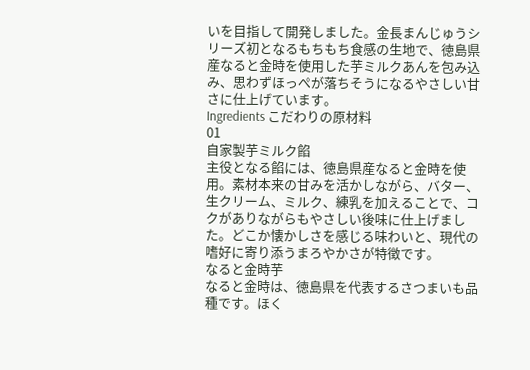いを目指して開発しました。金長まんじゅうシリーズ初となるもちもち食感の生地で、徳島県産なると金時を使用した芋ミルクあんを包み込み、思わずほっぺが落ちそうになるやさしい甘さに仕上げています。
Ingredients こだわりの原材料
01
自家製芋ミルク餡
主役となる餡には、徳島県産なると金時を使用。素材本来の甘みを活かしながら、バター、生クリーム、ミルク、練乳を加えることで、コクがありながらもやさしい後味に仕上げました。どこか懐かしさを感じる味わいと、現代の嗜好に寄り添うまろやかさが特徴です。
なると金時芋
なると金時は、徳島県を代表するさつまいも品種です。ほく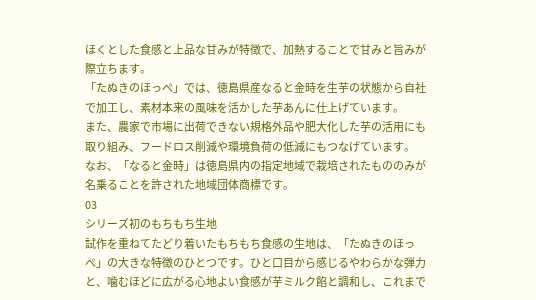ほくとした食感と上品な甘みが特徴で、加熱することで甘みと旨みが際立ちます。
「たぬきのほっぺ」では、徳島県産なると金時を生芋の状態から自社で加工し、素材本来の風味を活かした芋あんに仕上げています。
また、農家で市場に出荷できない規格外品や肥大化した芋の活用にも取り組み、フードロス削減や環境負荷の低減にもつなげています。
なお、「なると金時」は徳島県内の指定地域で栽培されたもののみが名乗ることを許された地域団体商標です。
03
シリーズ初のもちもち生地
試作を重ねてたどり着いたもちもち食感の生地は、「たぬきのほっぺ」の大きな特徴のひとつです。ひと口目から感じるやわらかな弾力と、噛むほどに広がる心地よい食感が芋ミルク餡と調和し、これまで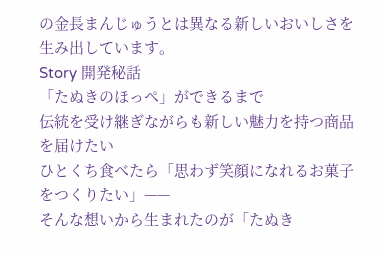の金長まんじゅうとは異なる新しいおいしさを生み出しています。
Story 開発秘話
「たぬきのほっぺ」ができるまで
伝統を受け継ぎながらも新しい魅力を持つ商品を届けたい
ひとくち食べたら「思わず笑顔になれるお菓子をつくりたい」——
そんな想いから生まれたのが「たぬき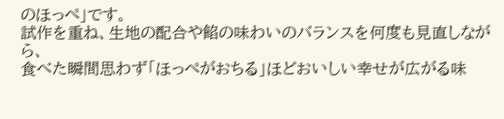のほっぺ」です。
試作を重ね、生地の配合や餡の味わいのバランスを何度も見直しながら、
食べた瞬間思わず「ほっぺがおちる」ほどおいしい幸せが広がる味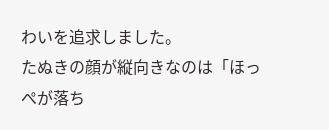わいを追求しました。
たぬきの顔が縦向きなのは「ほっぺが落ち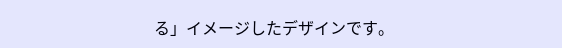る」イメージしたデザインです。